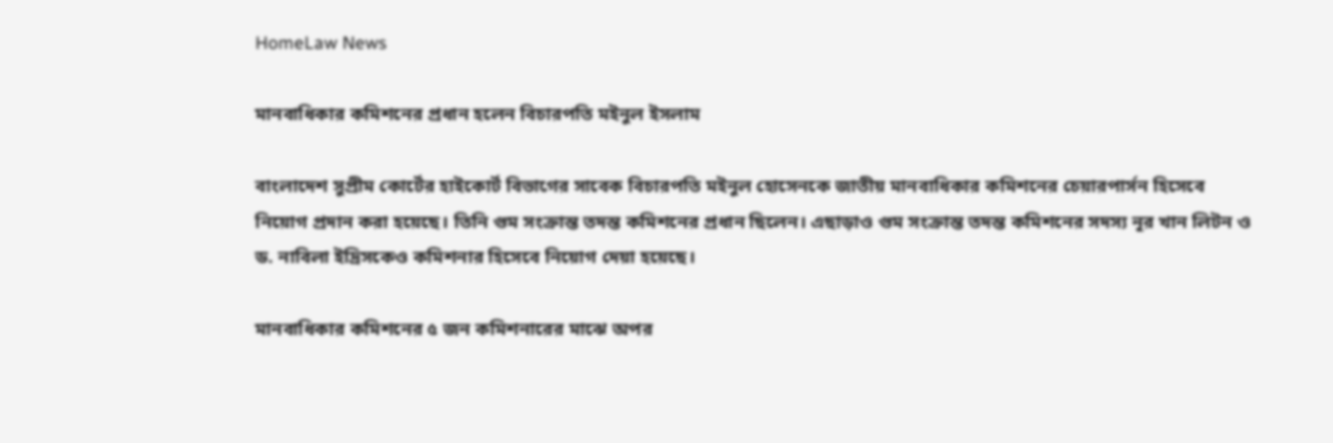HomeLaw News

মানবাধিকার কমিশনের প্রধান হলেন বিচারপতি মইনুল ইসলাম

বাংলাদেশ সুপ্রীম কোর্টের হাইকোর্ট বিভাগের সাবেক বিচারপতি মইনুল হোসেনকে জাতীয় মানবাধিকার কমিশনের চেয়ারপার্সন হিসেবে নিয়োগ প্রদান করা হয়েছে। তিনি গুম সংক্রান্ত তদন্ত কমিশনের প্রধান ছিলেন। এছাড়াও গুম সংক্রান্ত তদন্ত কমিশনের সদস্য নূর খান লিটন ও ড. নাবিলা ইদ্রিসকেও কমিশনার হিসেবে নিয়োগ দেয়া হয়েছে।

মানবাধিকার কমিশনের ৫ জন কমিশনারের মাঝে অপর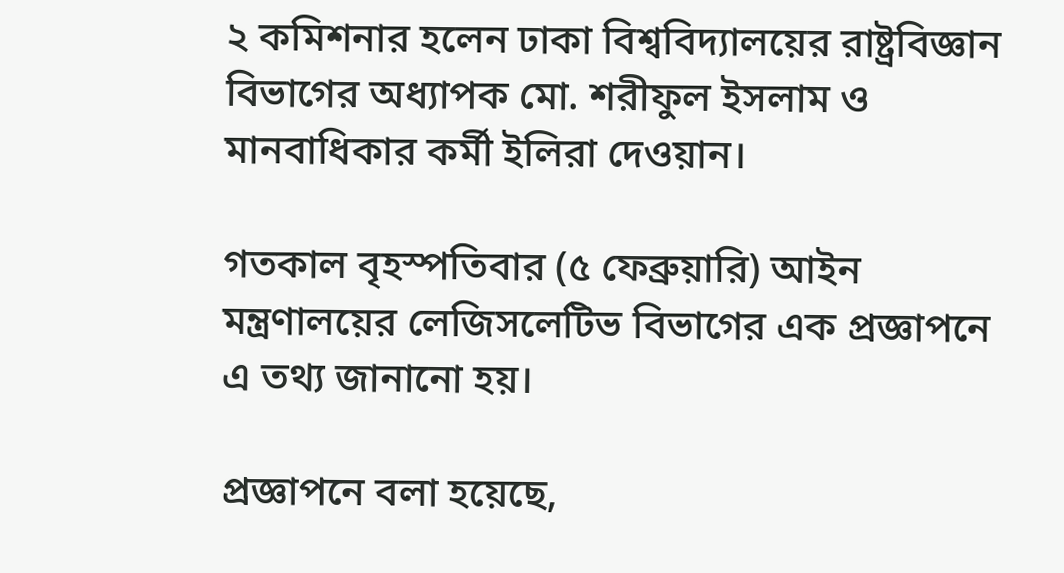২ কমিশনার হলেন ঢাকা বিশ্ববিদ্যালয়ের রাষ্ট্রবিজ্ঞান বিভাগের অধ্যাপক মো. শরীফুল ইসলাম ও মানবাধিকার কর্মী ইলিরা দেওয়ান।

গতকাল বৃহস্পতিবার (৫ ফেব্রুয়ারি) আইন মন্ত্রণালয়ের লেজিসলেটিভ বিভাগের এক প্রজ্ঞাপনে এ তথ্য জানানো হয়।

প্রজ্ঞাপনে বলা হয়েছে,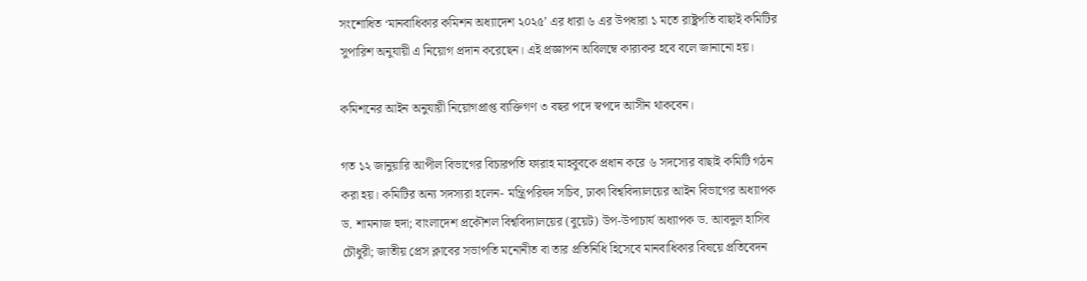সংশোধিত ‘মানবাধিকার কমিশন অধ্যাদেশ ২০২৫’ এর ধারা ৬ এর উপধারা ১ মতে রাষ্ট্রপতি বাছাই কমিটির সুপারিশ অনুযায়ী এ নিয়োগ প্রদান করেছেন। এই প্রজ্ঞাপন অবিলম্বে কার‌্যকর হবে বলে জানানো হয়।

কমিশনের আইন অনুযায়ী নিয়োগপ্রাপ্ত ব্যক্তিগণ ৩ বছর পদে স্বপদে আসীন থাকবেন।

গত ১২ জানুয়ারি আপীল বিভাগের বিচারপতি ফারাহ মাহবুবকে প্রধান করে ৬ সদস্যের বাছাই কমিটি গঠন করা হয়। কমিটির অন্য সদস্যরা হলেন- মন্ত্রিপরিষদ সচিব, ঢাকা বিশ্ববিদ্যালয়ের আইন বিভাগের অধ্যাপক ড. শামনাজ হুদা; বাংলাদেশ প্রকৌশল বিশ্ববিদ্যালয়ের (বুয়েট) উপ-উপাচার্য অধ্যাপক ড. আবদুল হাসিব চৌধুরী; জাতীয় প্রেস ক্লাবের সভাপতি মনোনীত বা তার প্রতিনিধি হিসেবে মানবাধিকার বিষয়ে প্রতিবেদন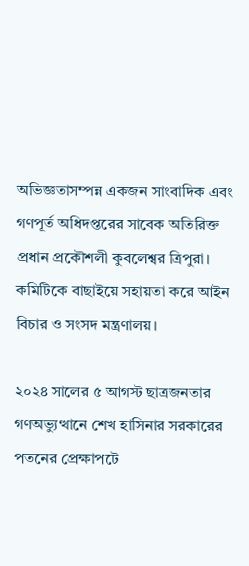অভিজ্ঞতাসম্পন্ন একজন সাংবাদিক এবং গণপূর্ত অধিদপ্তরের সাবেক অতিরিক্ত প্রধান প্রকৌশলী কুবলেশ্বর ত্রিপুরা। কমিটিকে বাছাইয়ে সহায়তা করে আইন বিচার ও সংসদ মন্ত্রণালয়।

২০২৪ সালের ৫ আগস্ট ছাত্রজনতার গণঅভ্যুত্থানে শেখ হাসিনার সরকারের পতনের প্রেক্ষাপটে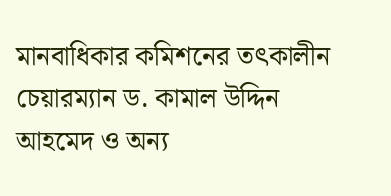মানবাধিকার কমিশনের তৎকালীন চেয়ারম্যান ড. কামাল উদ্দিন আহমেদ ও অন্য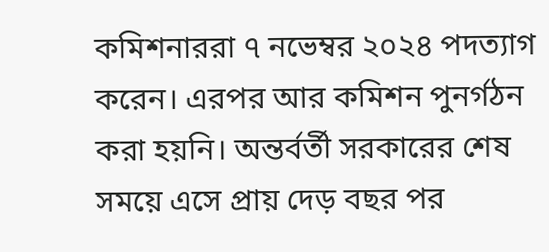কমিশনাররা ৭ নভেম্বর ২০২৪ পদত্যাগ করেন। এরপর আর কমিশন পুনর্গঠন করা হয়নি। অন্তর্বর্তী সরকারের শেষ সময়ে এসে প্রায় দেড় বছর পর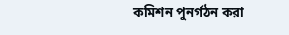কমিশন পুনর্গঠন করা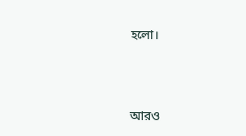হলো।



আরও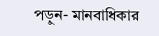পড়ুন- মানবাধিকার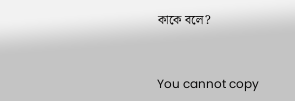কাকে বলে?



You cannot copy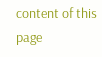content of this page